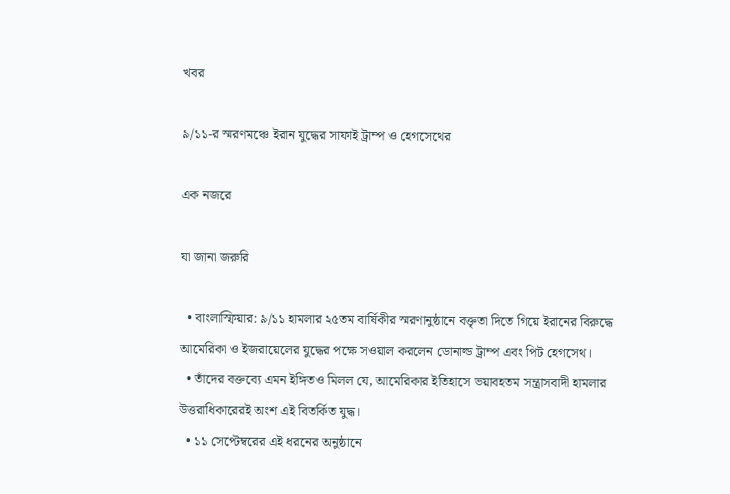খবর

৯/১১-র স্মরণমঞ্চে ইরান যুদ্ধের সাফাই ট্রাম্প ও হেগসেথের

এক নজরে

যা জানা জরুরি

  • বাংলাস্ফিয়ার: ৯/১১ হামলার ২৫তম বার্ষিকীর স্মরণানুষ্ঠানে বক্তৃতা দিতে গিয়ে ইরানের বিরুদ্ধে আমেরিকা ও ইজরায়েলের যুদ্ধের পক্ষে সওয়াল করলেন ডোনাল্ড ট্রাম্প এবং পিট হেগসেথ।
  • তাঁদের বক্তব্যে এমন ইঙ্গিতও মিলল যে, আমেরিকার ইতিহাসে ভয়াবহতম সন্ত্রাসবাদী হামলার উত্তরাধিকারেরই অংশ এই বিতর্কিত যুদ্ধ।
  • ১১ সেপ্টেম্বরের এই ধরনের অনুষ্ঠানে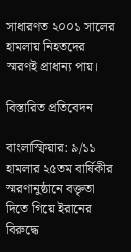সাধারণত ২০০১ সালের হামলায় নিহতদের স্মরণই প্রাধান্য পায়।

বিস্তারিত প্রতিবেদন

বাংলাস্ফিয়ার: ৯/১১ হামলার ২৫তম বার্ষিকীর স্মরণানুষ্ঠানে বক্তৃতা দিতে গিয়ে ইরানের বিরুদ্ধে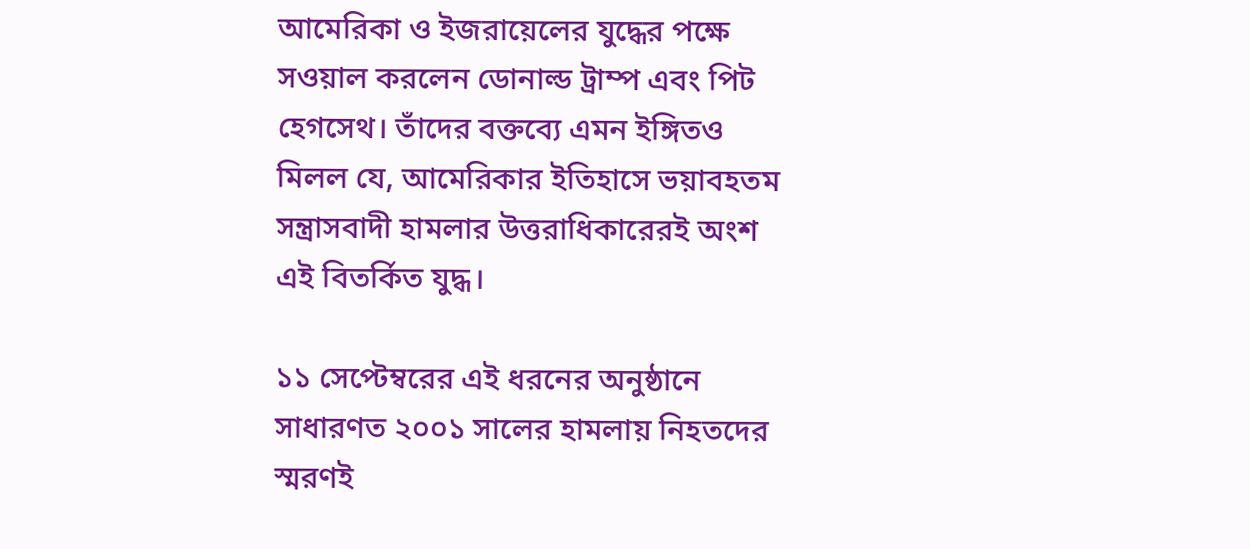আমেরিকা ও ইজরায়েলের যুদ্ধের পক্ষে সওয়াল করলেন ডোনাল্ড ট্রাম্প এবং পিট হেগসেথ। তাঁদের বক্তব্যে এমন ইঙ্গিতও মিলল যে, আমেরিকার ইতিহাসে ভয়াবহতম সন্ত্রাসবাদী হামলার উত্তরাধিকারেরই অংশ এই বিতর্কিত যুদ্ধ।

১১ সেপ্টেম্বরের এই ধরনের অনুষ্ঠানে সাধারণত ২০০১ সালের হামলায় নিহতদের স্মরণই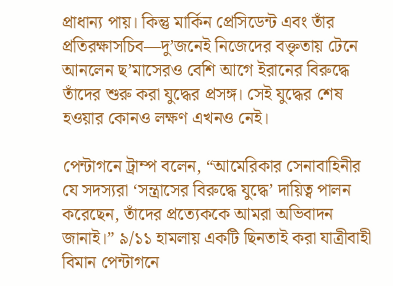প্রাধান্য পায়। কিন্তু মার্কিন প্রেসিডেন্ট এবং তাঁর প্রতিরক্ষাসচিব—দু’জনেই নিজেদের বক্তৃতায় টেনে আনলেন ছ’মাসেরও বেশি আগে ইরানের বিরুদ্ধে তাঁদের শুরু করা যুদ্ধের প্রসঙ্গ। সেই যুদ্ধের শেষ হওয়ার কোনও লক্ষণ এখনও নেই।

পেন্টাগনে ট্রাম্প বলেন, “আমেরিকার সেনাবাহিনীর যে সদস্যরা ‘সন্ত্রাসের বিরুদ্ধে যুদ্ধে’ দায়িত্ব পালন করেছেন, তাঁদের প্রত্যেককে আমরা অভিবাদন জানাই।” ৯/১১ হামলায় একটি ছিনতাই করা যাত্রীবাহী বিমান পেন্টাগনে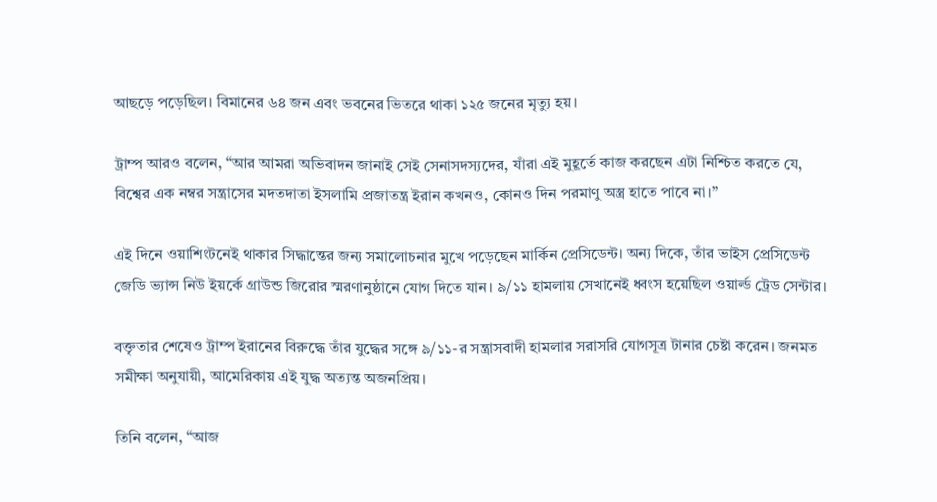আছড়ে পড়েছিল। বিমানের ৬৪ জন এবং ভবনের ভিতরে থাকা ১২৫ জনের মৃত্যু হয়।

ট্রাম্প আরও বলেন, “আর আমরা অভিবাদন জানাই সেই সেনাসদস্যদের, যাঁরা এই মুহূর্তে কাজ করছেন এটা নিশ্চিত করতে যে, বিশ্বের এক নম্বর সন্ত্রাসের মদতদাতা ইসলামি প্রজাতন্ত্র ইরান কখনও, কোনও দিন পরমাণু অস্ত্র হাতে পাবে না।”

এই দিনে ওয়াশিংটনেই থাকার সিদ্ধান্তের জন্য সমালোচনার মুখে পড়েছেন মার্কিন প্রেসিডেন্ট। অন্য দিকে, তাঁর ভাইস প্রেসিডেন্ট জেডি ভ্যান্স নিউ ইয়র্কে গ্রাউন্ড জিরোর স্মরণানুষ্ঠানে যোগ দিতে যান। ৯/১১ হামলায় সেখানেই ধ্বংস হয়েছিল ওয়ার্ল্ড ট্রেড সেন্টার।

বক্তৃতার শেষেও ট্রাম্প ইরানের বিরুদ্ধে তাঁর যুদ্ধের সঙ্গে ৯/১১-র সন্ত্রাসবাদী হামলার সরাসরি যোগসূত্র টানার চেষ্টা করেন। জনমত সমীক্ষা অনুযায়ী, আমেরিকায় এই যুদ্ধ অত্যন্ত অজনপ্রিয়।

তিনি বলেন, “আজ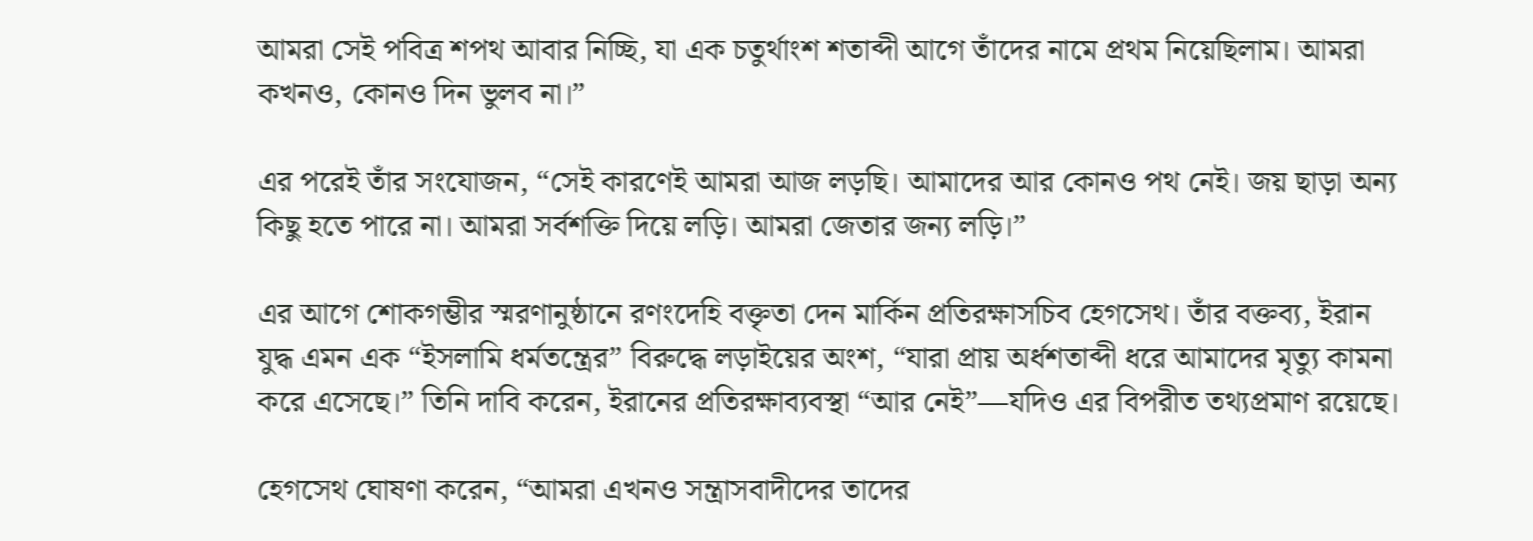আমরা সেই পবিত্র শপথ আবার নিচ্ছি, যা এক চতুর্থাংশ শতাব্দী আগে তাঁদের নামে প্রথম নিয়েছিলাম। আমরা কখনও, কোনও দিন ভুলব না।”

এর পরেই তাঁর সংযোজন, “সেই কারণেই আমরা আজ লড়ছি। আমাদের আর কোনও পথ নেই। জয় ছাড়া অন্য কিছু হতে পারে না। আমরা সর্বশক্তি দিয়ে লড়ি। আমরা জেতার জন্য লড়ি।”

এর আগে শোকগম্ভীর স্মরণানুষ্ঠানে রণংদেহি বক্তৃতা দেন মার্কিন প্রতিরক্ষাসচিব হেগসেথ। তাঁর বক্তব্য, ইরান যুদ্ধ এমন এক “ইসলামি ধর্মতন্ত্রের” বিরুদ্ধে লড়াইয়ের অংশ, “যারা প্রায় অর্ধশতাব্দী ধরে আমাদের মৃত্যু কামনা করে এসেছে।” তিনি দাবি করেন, ইরানের প্রতিরক্ষাব্যবস্থা “আর নেই”—যদিও এর বিপরীত তথ্যপ্রমাণ রয়েছে।

হেগসেথ ঘোষণা করেন, “আমরা এখনও সন্ত্রাসবাদীদের তাদের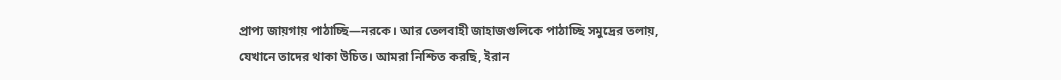প্রাপ্য জায়গায় পাঠাচ্ছি—নরকে। আর তেলবাহী জাহাজগুলিকে পাঠাচ্ছি সমুদ্রের তলায়, যেখানে তাদের থাকা উচিত। আমরা নিশ্চিত করছি, ইরান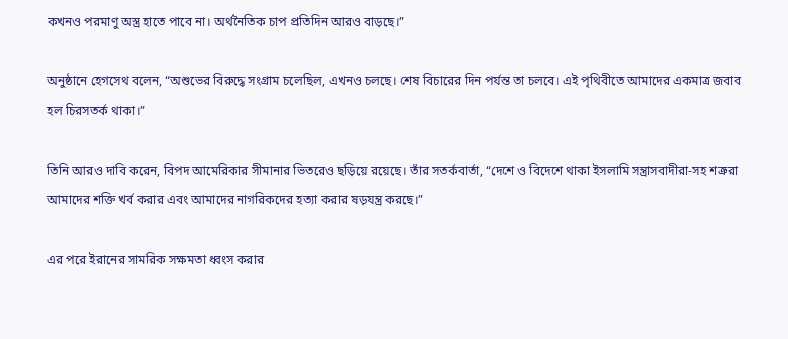কখনও পরমাণু অস্ত্র হাতে পাবে না। অর্থনৈতিক চাপ প্রতিদিন আরও বাড়ছে।”

অনুষ্ঠানে হেগসেথ বলেন, “অশুভের বিরুদ্ধে সংগ্রাম চলেছিল, এখনও চলছে। শেষ বিচারের দিন পর্যন্ত তা চলবে। এই পৃথিবীতে আমাদের একমাত্র জবাব হল চিরসতর্ক থাকা।”

তিনি আরও দাবি করেন, বিপদ আমেরিকার সীমানার ভিতরেও ছড়িয়ে রয়েছে। তাঁর সতর্কবার্তা, “দেশে ও বিদেশে থাকা ইসলামি সন্ত্রাসবাদীরা-সহ শত্রুরা আমাদের শক্তি খর্ব করার এবং আমাদের নাগরিকদের হত্যা করার ষড়যন্ত্র করছে।”

এর পরে ইরানের সামরিক সক্ষমতা ধ্বংস করার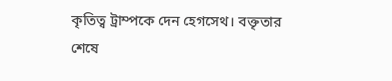কৃতিত্ব ট্রাম্পকে দেন হেগসেথ। বক্তৃতার শেষে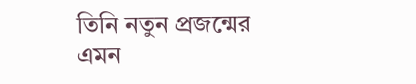তিনি নতুন প্রজন্মের এমন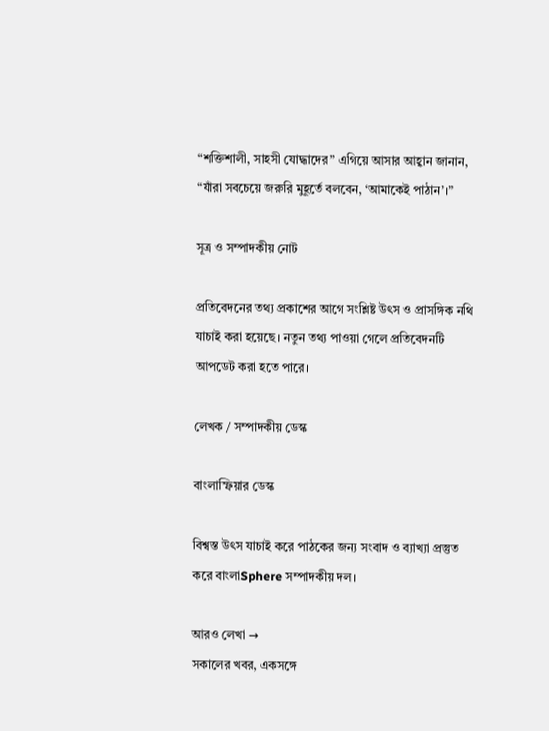“শক্তিশালী, সাহসী যোদ্ধাদের” এগিয়ে আসার আহ্বান জানান, “যাঁরা সবচেয়ে জরুরি মুহূর্তে বলবেন, ‘আমাকেই পাঠান’।”

সূত্র ও সম্পাদকীয় নোট

প্রতিবেদনের তথ্য প্রকাশের আগে সংশ্লিষ্ট উৎস ও প্রাসঙ্গিক নথি যাচাই করা হয়েছে। নতুন তথ্য পাওয়া গেলে প্রতিবেদনটি আপডেট করা হতে পারে।

লেখক / সম্পাদকীয় ডেস্ক

বাংলাস্ফিয়ার ডেস্ক

বিশ্বস্ত উৎস যাচাই করে পাঠকের জন্য সংবাদ ও ব্যাখ্যা প্রস্তুত করে বাংলাSphere সম্পাদকীয় দল।

আরও লেখা →
সকালের খবর, একসঙ্গে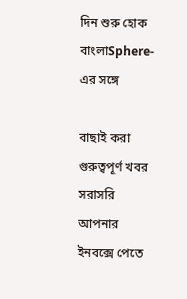দিন শুরু হোক বাংলাSphere-এর সঙ্গে

বাছাই করা গুরুত্বপূর্ণ খবর সরাসরি আপনার ইনবক্সে পেতে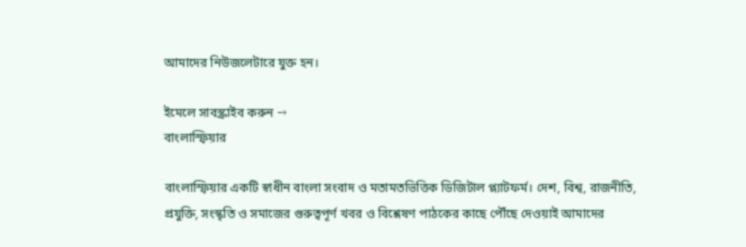আমাদের নিউজলেটারে যুক্ত হন।

ইমেলে সাবস্ক্রাইব করুন →
বাংলাস্ফিয়ার

বাংলাস্ফিয়ার একটি স্বাধীন বাংলা সংবাদ ও মতামতভিত্তিক ডিজিটাল প্ল্যাটফর্ম। দেশ, বিশ্ব, রাজনীতি, প্রযুক্তি, সংস্কৃতি ও সমাজের গুরুত্বপূর্ণ খবর ও বিশ্লেষণ পাঠকের কাছে পৌঁছে দেওয়াই আমাদের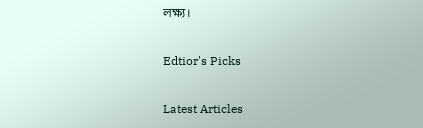লক্ষ্য।

Edtior's Picks

Latest Articles